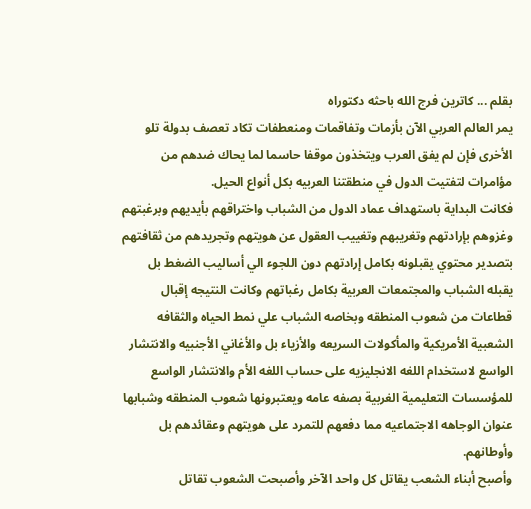بقلم ... كاترين فرج الله باحثه دكتوراه
يمر العالم العربي الآن بأزمات وتفاقمات ومنعطفات تكاد تعصف بدولة تلو الأخرى فإن لم يفق العرب ويتخذون موقفا حاسما لما يحاك ضدهم من مؤامرات لتفتيت الدول في منطقتنا العربيه بكل أنواع الحيل.
فكانت البداية باستهداف عماد الدول من الشباب واختراقهم بأيديهم وبرغبتهم وغزوهم بإرادتهم وتغريبهم وتغييب العقول عن هويتهم وتجريدهم من ثقافتهم بتصدير محتوي يقبلونه بكامل إرادتهم دون اللجوء الي أساليب الضغط بل يقبله الشباب والمجتمعات العربية بكامل رغباتهم وكانت النتيجه إقبال قطاعات من شعوب المنطقه وبخاصه الشباب علي نمط الحياه والثقافه الشعبية الأمريكية والمأكولات السريعه والأزياء بل والأغاني الأجنبيه والانتشار الواسع لاستخدام اللغه الانجليزيه على حساب اللغه الأم والانتشار الواسع للمؤسسات التعليمية الغربية بصفه عامه ويعتبرونها شعوب المنطقه وشبابها عنوان الوجاهه الاجتماعيه مما دفعهم للتمرد على هويتهم وعقائدهم بل وأوطانهم.
وأصبح أبناء الشعب يقاتل كل واحد الآخر وأصبحت الشعوب تقاتل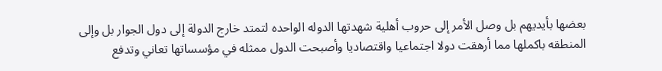بعضها بأيديهم بل وصل الأمر إلى حروب أهلية شهدتها الدوله الواحده لتمتد خارج الدولة إلى دول الجوار بل وإلى المنطقه باكملها مما أرهقت دولا اجتماعيا واقتصاديا وأصبحت الدول ممثله في مؤسساتها تعاني وتدفع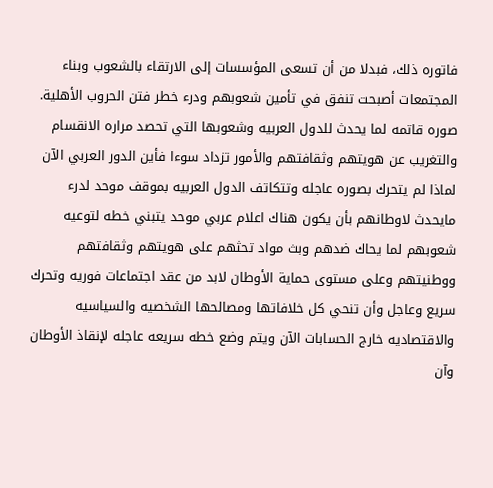فاتوره ذلك، فبدلا من أن تسعى المؤسسات إلى الارتقاء بالشعوب وبناء المجتمعات أصبحت تنفق في تأمين شعوبهم ودرء خطر فتن الحروب الأهلية.
صوره قاتمه لما يحدث للدول العربيه وشعوبها التي تحصد مراره الانقسام والتغريب عن هويتهم وثقافتهم والأمور تزداد سوءا فأين الدور العربي الآن لماذا لم يتحرك بصوره عاجله وتتكاتف الدول العربيه بموقف موحد لدرء مايحدث لاوطانهم بأن يكون هناك اعلام عربي موحد يتبني خطه لتوعيه شعوبهم لما يحاك ضدهم وبث مواد تحثهم على هويتهم وثقافتهم ووطنيتهم وعلى مستوى حماية الأوطان لابد من عقد اجتماعات فوريه وتحرك سريع وعاجل وأن تنحي كل خلافاتها ومصالحها الشخصيه والسياسيه والاقتصاديه خارج الحسابات الآن ويتم وضع خطه سريعه عاجله لإنقاذ الأوطان وآن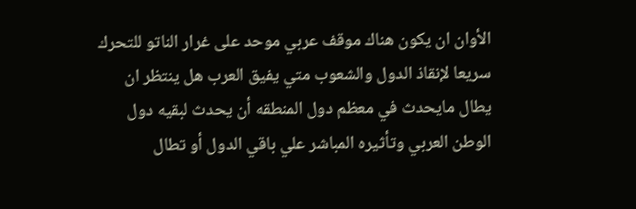الأوان ان يكون هناك موقف عربي موحد على غرار الناتو للتحرك سريعا لإنقاذ الدول والشعوب متي يفيق العرب هل ينتظر ان يطال مايحدث في معظم دول المنطقه أن يحدث لبقيه دول الوطن العربي وتأثيره المباشر علي باقي الدول أو تطال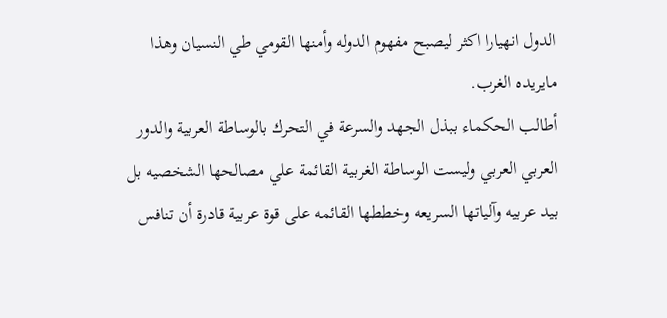الدول انهيارا اكثر ليصبح مفهوم الدوله وأمنها القومي طي النسيان وهذا مايريده الغرب.
أطالب الحكماء ببذل الجهد والسرعة في التحرك بالوساطة العربية والدور العربي العربي وليست الوساطة الغربية القائمة علي مصالحها الشخصيه بل بيد عربيه وآلياتها السريعه وخططها القائمه على قوة عربية قادرة أن تنافس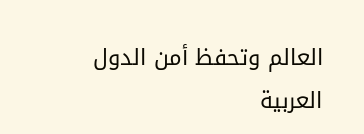العالم وتحفظ أمن الدول العربية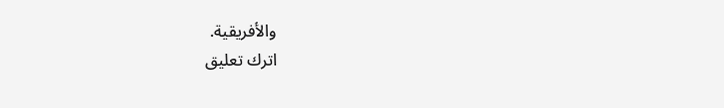والأفريقية.
اترك تعليق